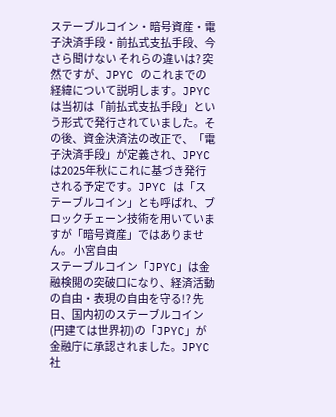ステーブルコイン・暗号資産・電子決済手段・前払式支払手段、今さら聞けない それらの違いは? 突然ですが、JPYC のこれまでの経緯について説明します。JPYC は当初は「前払式支払手段」という形式で発行されていました。その後、資金決済法の改正で、「電子決済手段」が定義され、JPYC は2025年秋にこれに基づき発行される予定です。JPYC は「ステーブルコイン」とも呼ばれ、ブロックチェーン技術を用いていますが「暗号資産」ではありません。 小宮自由
ステーブルコイン「JPYC」は金融検閲の突破口になり、経済活動の自由・表現の自由を守る!? 先日、国内初のステーブルコイン(円建ては世界初)の「JPYC」が金融庁に承認されました。JPYC社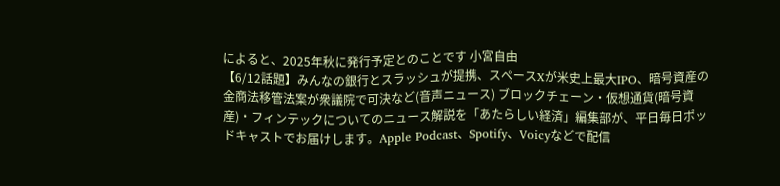によると、2025年秋に発行予定とのことです 小宮自由
【6/12話題】みんなの銀行とスラッシュが提携、スペースXが米史上最大IPO、暗号資産の金商法移管法案が衆議院で可決など(音声ニュース) ブロックチェーン・仮想通貨(暗号資産)・フィンテックについてのニュース解説を「あたらしい経済」編集部が、平日毎日ポッドキャストでお届けします。Apple Podcast、Spotify、Voicyなどで配信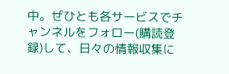中。ぜひとも各サービスでチャンネルをフォロー(購読登録)して、日々の情報収集に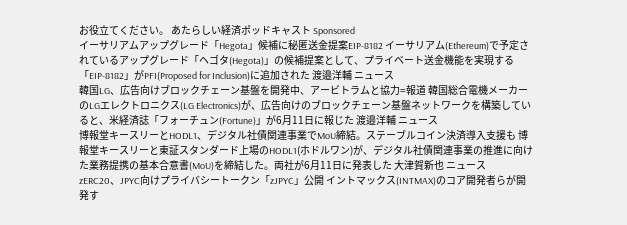お役立てください。 あたらしい経済ポッドキャスト Sponsored
イーサリアムアップグレード「Hegota」候補に秘匿送金提案EIP-8182 イーサリアム(Ethereum)で予定されているアップグレード「ヘゴタ(Hegota)」の候補提案として、プライベート送金機能を実現する「EIP-8182」がPFI(Proposed for Inclusion)に追加された 渡邉洋輔 ニュース
韓国LG、広告向けブロックチェーン基盤を開発中、アービトラムと協力=報道 韓国総合電機メーカーのLGエレクトロニクス(LG Electronics)が、広告向けのブロックチェーン基盤ネットワークを構築していると、米経済誌「フォーチュン(Fortune)」が6月11日に報じた 渡邉洋輔 ニュース
博報堂キースリーとHODL1、デジタル社債関連事業でMoU締結。ステーブルコイン決済導入支援も 博報堂キースリーと東証スタンダード上場のHODL1(ホドルワン)が、デジタル社債関連事業の推進に向けた業務提携の基本合意書(MoU)を締結した。両社が6月11日に発表した 大津賀新也 ニュース
zERC20、JPYC向けプライバシートークン「zJPYC」公開 イントマックス(INTMAX)のコア開発者らが開発す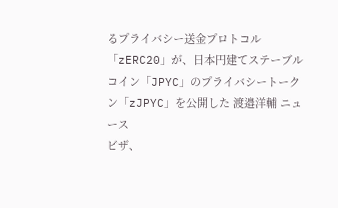るプライバシー送金プロトコル「zERC20」が、日本円建てステーブルコイン「JPYC」のプライバシートークン「zJPYC」を公開した 渡邉洋輔 ニュース
ビザ、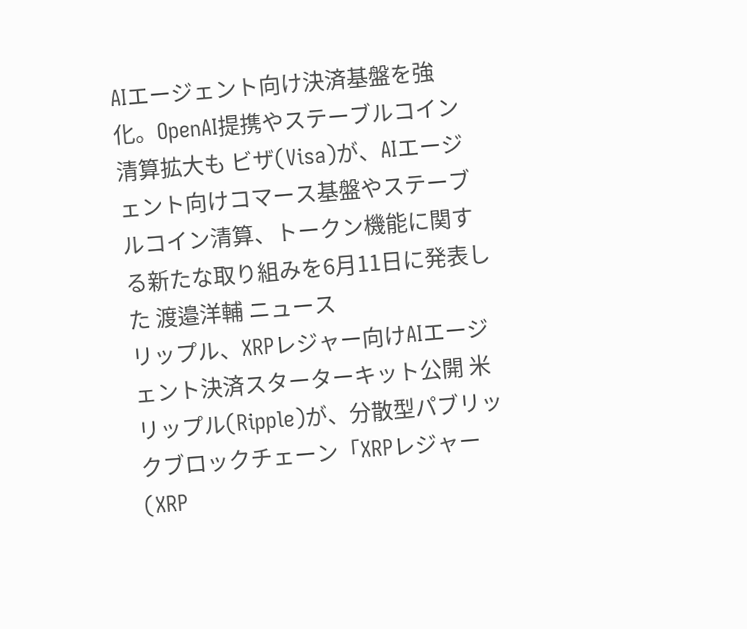AIエージェント向け決済基盤を強化。OpenAI提携やステーブルコイン清算拡大も ビザ(Visa)が、AIエージェント向けコマース基盤やステーブルコイン清算、トークン機能に関する新たな取り組みを6月11日に発表した 渡邉洋輔 ニュース
リップル、XRPレジャー向けAIエージェント決済スターターキット公開 米リップル(Ripple)が、分散型パブリックブロックチェーン「XRPレジャー(XRP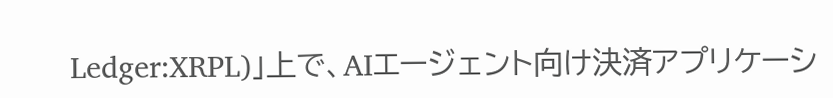Ledger:XRPL)」上で、AIエージェント向け決済アプリケーシ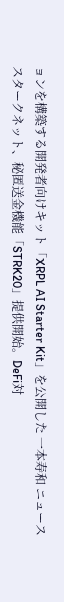ョンを構築する開発者向けキット「XRPL AI Starter Kit」を公開した 一本寿和 ニュース
スタークネット、秘匿送金機能「STRK20」提供開始。DeFi対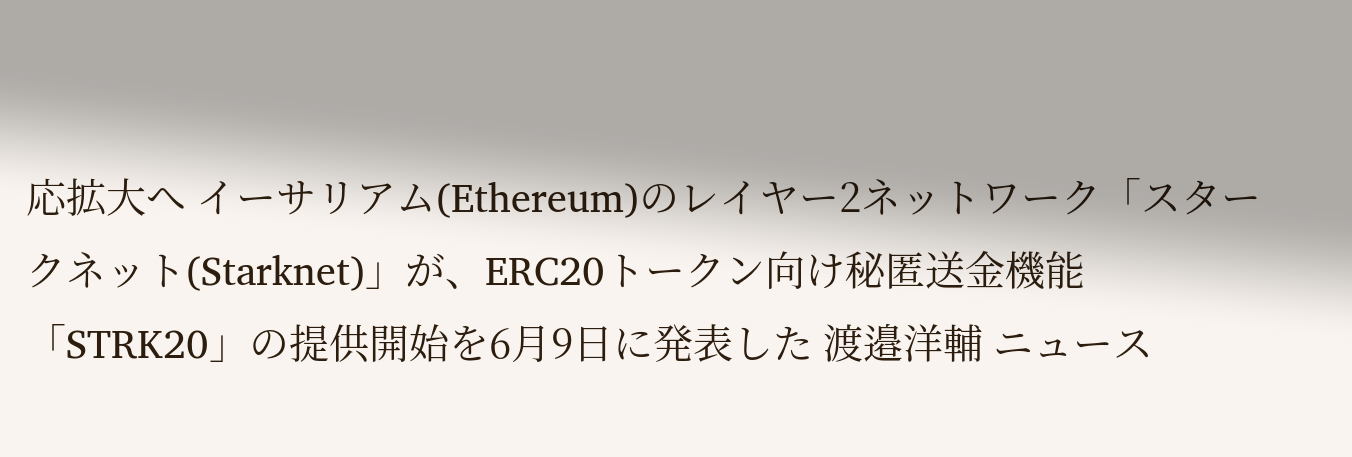応拡大へ イーサリアム(Ethereum)のレイヤー2ネットワーク「スタークネット(Starknet)」が、ERC20トークン向け秘匿送金機能「STRK20」の提供開始を6月9日に発表した 渡邉洋輔 ニュース